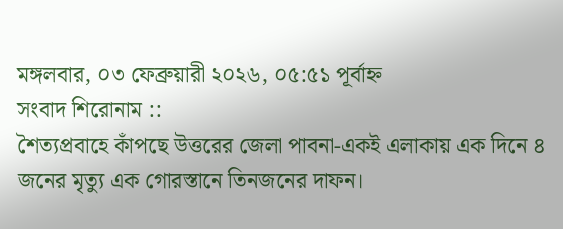মঙ্গলবার, ০৩ ফেব্রুয়ারী ২০২৬, ০৫:৫১ পূর্বাহ্ন
সংবাদ শিরোনাম ::
শৈত্যপ্রবাহে কাঁপছে উত্তরের জেলা পাবনা-একই এলাকায় এক দিনে ৪ জনের মৃত্যু এক গোরস্তানে তিনজনের দাফন।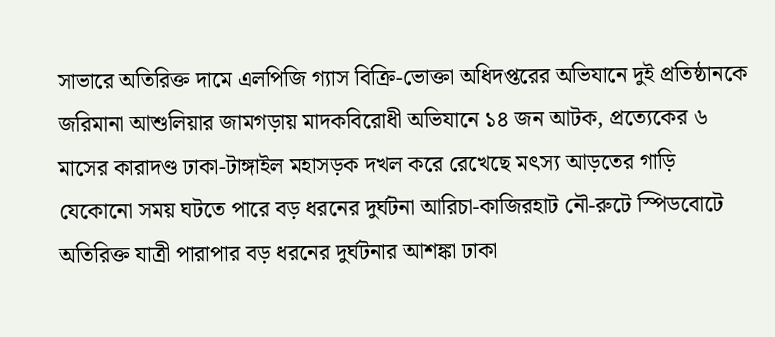সাভারে অতিরিক্ত দামে এলপিজি গ্যাস বিক্রি-ভোক্তা অধিদপ্তরের অভিযানে দুই প্রতিষ্ঠানকে জরিমানা আশুলিয়ার জামগড়ায় মাদকবিরোধী অভিযানে ১৪ জন আটক, প্রত্যেকের ৬ মাসের কারাদণ্ড ঢাকা-টাঙ্গাইল মহাসড়ক দখল করে রেখেছে মৎস্য আড়তের গাড়ি যেকোনো সময় ঘটতে পারে বড় ধরনের দুর্ঘটনা আরিচা-কাজিরহাট নৌ-রুটে স্পিডবোটে অতিরিক্ত যাত্রী পারাপার বড় ধরনের দুর্ঘটনার আশঙ্কা ঢাকা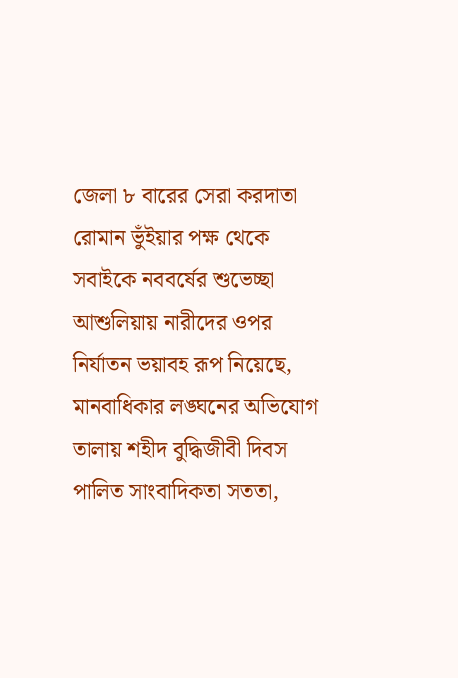জেলা ৮ বারের সেরা করদাতা রোমান ভুঁইয়ার পক্ষ থেকে সবাইকে নববর্ষের শুভেচ্ছা আশুলিয়ায় নারীদের ওপর নির্যাতন ভয়াবহ রূপ নিয়েছে, মানবাধিকার লঙ্ঘনের অভিযোগ তালায় শহীদ বুদ্ধিজীবী দিবস পালিত সাংবাদিকতা সততা,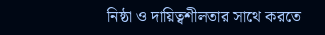নিষ্ঠা ও দায়িত্বশীলতার সাথে করতে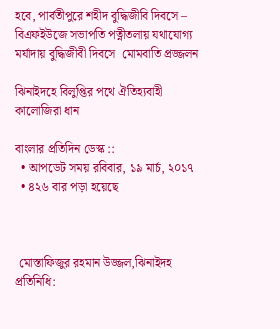হবে, পার্বতীপুরে শহীদ বুদ্ধিজীবি দিবসে – বিএফইউজে সভাপতি পত্নীতলায় যথাযোগ্য মর্যাদায় বুদ্ধিজীবী দিবসে  মোমবাতি প্রজ্জলন

ঝিনাইদহে বিলুপ্তির পথে ঐতিহ্যবাহী কালোজিরা ধান

বাংলার প্রতিদিন ডেস্ক ::
  • আপডেট সময় রবিবার, ১৯ মার্চ, ২০১৭
  • ৪২৬ বার পড়া হয়েছে



 মোস্তাফিজুর রহমান উজ্জল,ঝিনাইদহ প্রতিনিধি: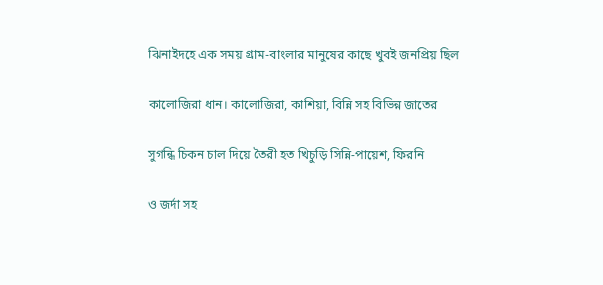ঝিনাইদহে এক সময় গ্রাম-বাংলার মানুষের কাছে খুবই জনপ্রিয় ছিল

কালোজিরা ধান। কালোজিরা, কাশিয়া, বিন্নি সহ বিভিন্ন জাতের

সুগন্ধি চিকন চাল দিয়ে তৈরী হত খিচুড়ি সিন্নি-পায়েশ, ফিরনি

ও জর্দা সহ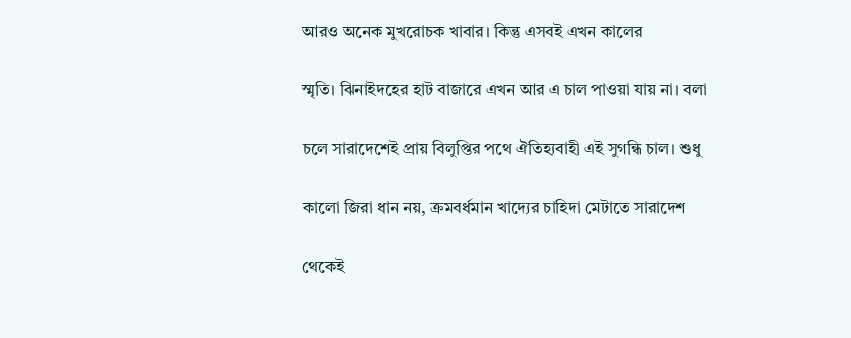আরও অনেক মুখরোচক খাবার। কিন্তু এসবই এখন কালের

স্মৃতি। ঝিনাইদহের হাট বাজারে এখন আর এ চাল পাওয়া যায় না। বলা

চলে সারাদেশেই প্রায় বিলুপ্তির পথে ঐতিহ্যবাহী এই সুগন্ধি চাল। শুধু

কালো জিরা ধান নয়, ক্রমবর্ধমান খাদ্যের চাহিদা মেটাতে সারাদেশ

থেকেই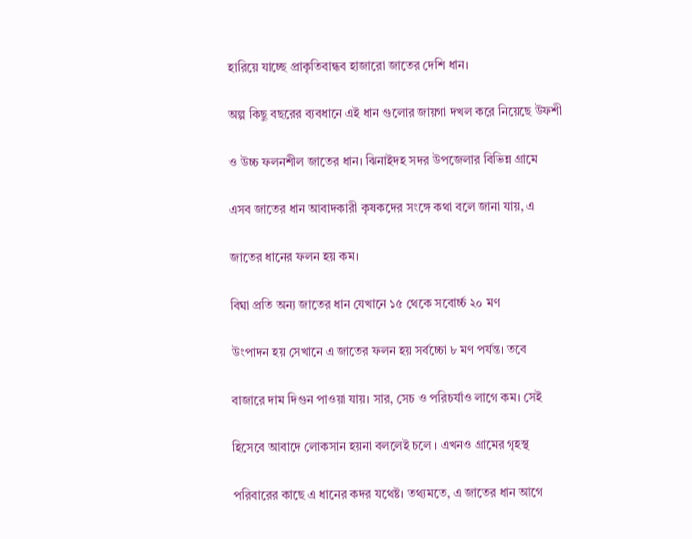হারিয়ে যাচ্ছে প্রাকৃতিবান্ধব হাজারো জাতের দেশি ধান।

অল্প কিছু বছরের ব্যবধানে এই ধান গুলোর জায়গা দখল করে নিয়েছে উফশী

ও উচ্চ ফলনশীল জাতের ধান। ঝিনাইদহ সদর উপজেলার বিভিন্ন গ্রামে

এসব জাতের ধান আবাদকারী কৃষকদের সংঙ্গে কথা বলে জানা যায়, এ

জাতের ধানের ফলন হয় কম।

বিঘা প্রতি অন্য জাতের ধান যেখানে ১৫ থেকে সবোর্চ্চ ২০ মণ

উংপাদন হয় সেখানে এ জাতের ফলন হয় সর্বচ্চো ৮ মণ পর্যন্ত। তবে

বাজারে দাম দিগুন পাওয়া যায়। সার, সেচ ও পরিচর্যাও লাগে কম। সেই

হিসেবে আবাদে লোকসান হয়না বললেই চলে । এখনও গ্রামের গৃহস্থ

পরিবারের কাছে এ ধানের কদর যথেষ্ট। তথ্যমতে, এ জাতের ধান আগে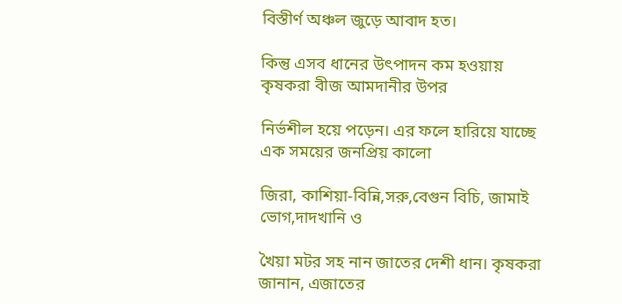বিস্তীর্ণ অঞ্চল জুড়ে আবাদ হত।

কিন্তু এসব ধানের উৎপাদন কম হওয়ায় কৃষকরা বীজ আমদানীর উপর

নির্ভশীল হয়ে পড়েন। এর ফলে হারিয়ে যাচ্ছে এক সময়ের জনপ্রিয় কালো

জিরা, কাশিয়া-বিন্নি,সরু,বেগুন বিচি, জামাই ভোগ,দাদখানি ও

খৈয়া মটর সহ নান জাতের দেশী ধান। কৃষকরা জানান, এজাতের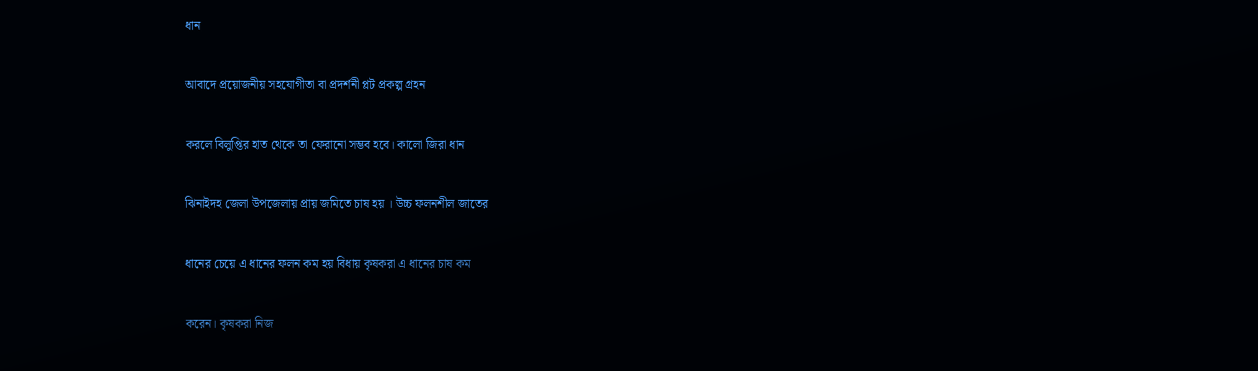ধান

আবাদে প্রয়োজনীয় সহযোগীতা বা প্রদর্শনী প্লট প্রকল্প গ্রহন

করলে বিলুপ্তির হাত থেকে তা ফেরানো সম্ভব হবে। কালো জিরা ধান

ঝিনাইদহ জেলা উপজেলায় প্রায় জমিতে চাষ হয় । উচ্চ ফলনশীল জাতের

ধানের চেয়ে এ ধানের ফলন কম হয় বিধায় কৃষকরা এ ধানের চাষ কম

করেন। কৃষকরা নিজ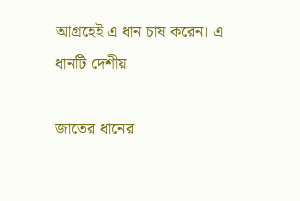আগ্রহেই এ ধান চাষ করেন। এ ধানটি দেশীয়

জাতের ধানের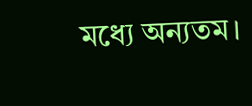মধ্যে অন্যতম।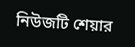নিউজটি শেয়ার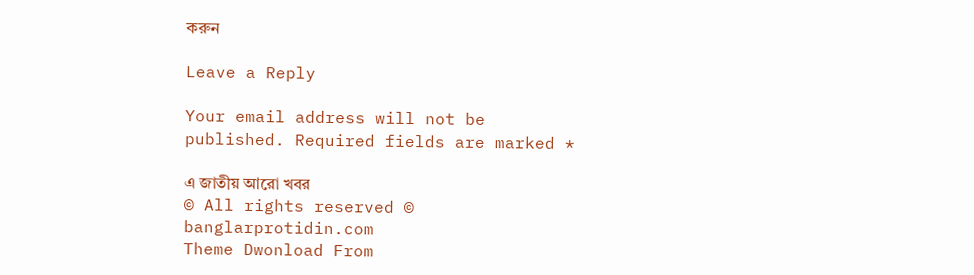করুন

Leave a Reply

Your email address will not be published. Required fields are marked *

এ জাতীয় আরো খবর
© All rights reserved © banglarprotidin.com
Theme Dwonload From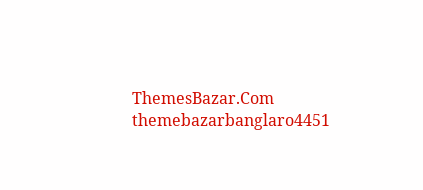ThemesBazar.Com
themebazarbanglaro4451